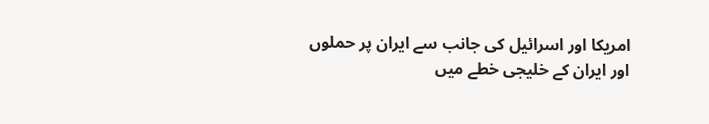امریکا اور اسرائیل کی جانب سے ایران پر حملوں اور ایران کے خلیجی خطے میں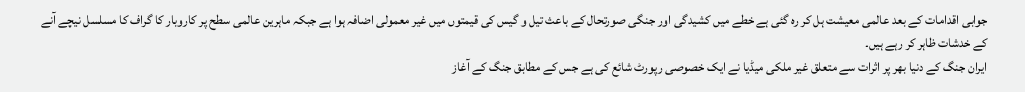جوابی اقدامات کے بعد عالمی معیشت ہل کر رہ گئی ہے خطے میں کشیدگی اور جنگی صورتحال کے باعث تیل و گیس کی قیمتوں میں غیر معمولی اضافہ ہوا ہے جبکہ ماہرین عالمی سطح پر کاروبار کا گراف کا مسلسل نیچے آنے کے خدشات ظاہر کر رہے ہیں۔
ایران جنگ کے دنیا بھر پر اثرات سے متعلق غیر ملکی میڈیا نے ایک خصوصی رپورٹ شائع کی ہے جس کے مطابق جنگ کے آغاز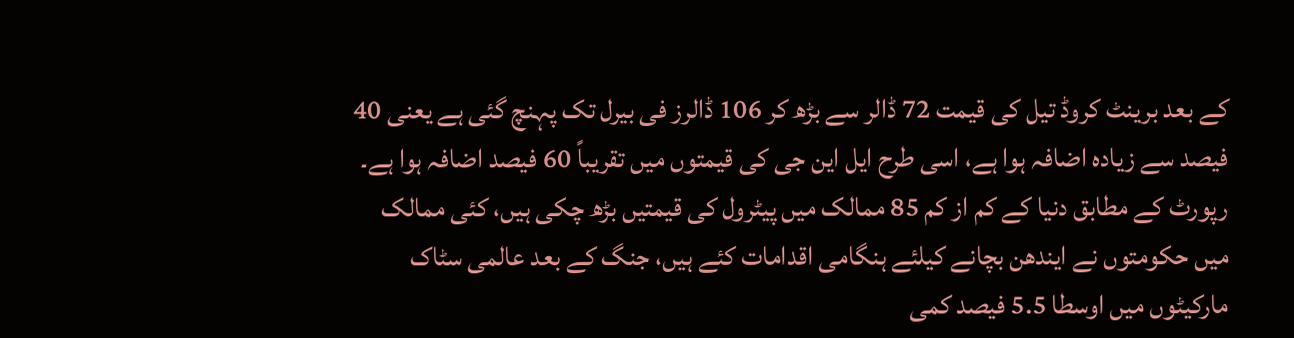کے بعد برینٹ کروڈ تیل کی قیمت 72 ڈالر سے بڑھ کر 106 ڈالرز فی بیرل تک پہنچ گئی ہے یعنی 40 فیصد سے زیادہ اضافہ ہوا ہے، اسی طرح ایل این جی کی قیمتوں میں تقریباً 60 فیصد اضافہ ہوا ہے۔
رپورٹ کے مطابق دنیا کے کم از کم 85 ممالک میں پیٹرول کی قیمتیں بڑھ چکی ہیں، کئی ممالک میں حکومتوں نے ایندھن بچانے کیلئے ہنگامی اقدامات کئے ہیں، جنگ کے بعد عالمی سٹاک مارکیٹوں میں اوسطا 5.5 فیصد کمی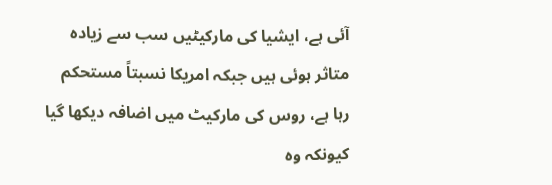آئی ہے، ایشیا کی مارکیٹیں سب سے زیادہ متاثر ہوئی ہیں جبکہ امریکا نسبتاً مستحکم رہا ہے، روس کی مارکیٹ میں اضافہ دیکھا گیا کیونکہ وہ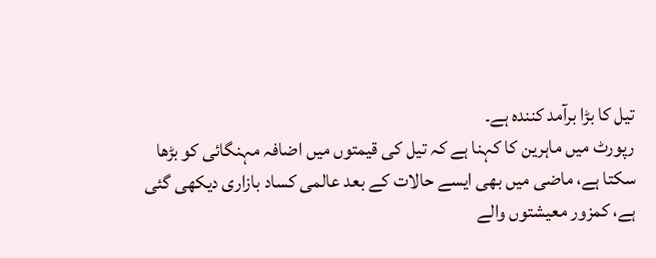تیل کا بڑا برآمد کنندہ ہے۔
رپورٹ میں ماہرین کا کہنا ہے کہ تیل کی قیمتوں میں اضافہ مہنگائی کو بڑھا سکتا ہے، ماضی میں بھی ایسے حالات کے بعد عالمی کساد بازاری دیکھی گئی ہے، کمزور معیشتوں والے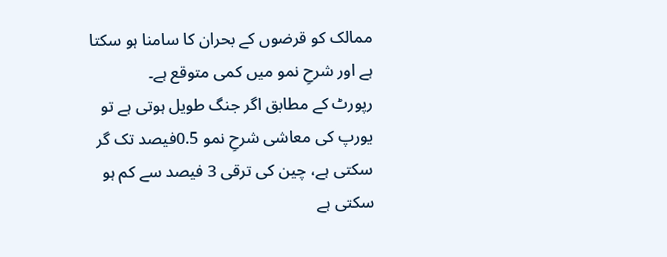ممالک کو قرضوں کے بحران کا سامنا ہو سکتا ہے اور شرحِ نمو میں کمی متوقع ہے۔
رپورٹ کے مطابق اگر جنگ طویل ہوتی ہے تو یورپ کی معاشی شرحِ نمو 0.5فیصد تک گر سکتی ہے، چین کی ترقی 3 فیصد سے کم ہو سکتی ہے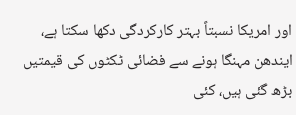اور امریکا نسبتاً بہتر کارکردگی دکھا سکتا ہے، ایندھن مہنگا ہونے سے فضائی ٹکٹوں کی قیمتیں بڑھ گئی ہیں، کئی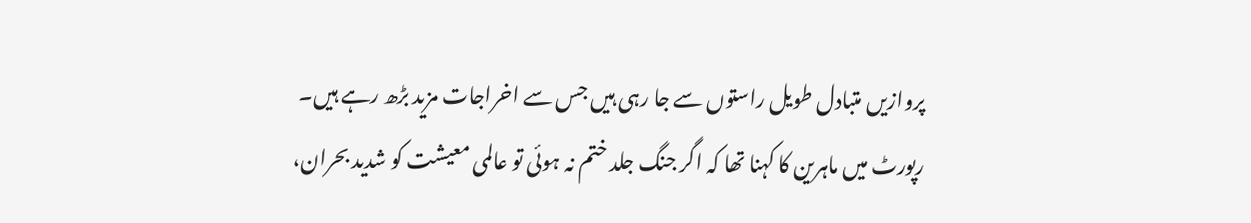پروازیں متبادل طویل راستوں سے جا رہی ہیں جس سے اخراجات مزید بڑھ رہے ہیں۔
رپورٹ میں ماہرین کا کہنا تھا کہ اگر جنگ جلد ختم نہ ہوئی تو عالمی معیشت کو شدید بحران،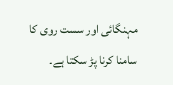مہنگائی اور سست روی کا سامنا کرنا پڑ سکتا ہے۔